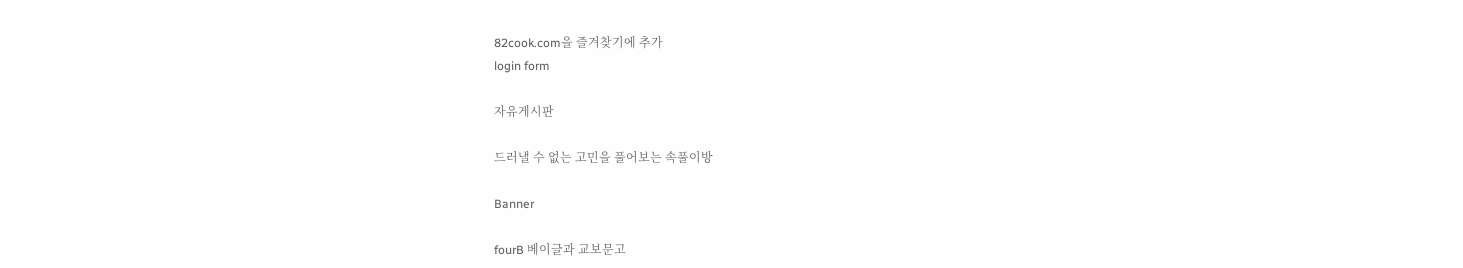82cook.com을 즐겨찾기에 추가
login form

자유게시판

드러낼 수 없는 고민을 풀어보는 속풀이방

Banner

fourB 베이글과 교보문고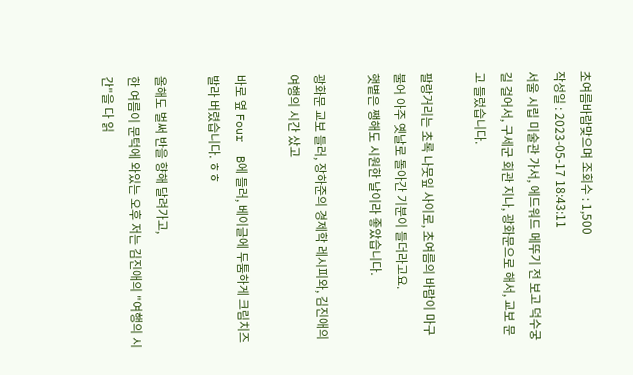초여름바람맞으며 조회수 : 1,500
작성일 : 2023-05-17 18:43:11
서울 시립 미술관 가서, 에드워드 메뚜기 전 보고 덕수궁 길 걸어서, 구세군 회관 지나, 광화문으로 해서, 교보 문고 들렀습니다.

팔랑거리는 초록 나뭇잎 사이로, 초여름의 바람이 마구 불어 아주 옛날로 돌아간 기분이 들더라고요.
햇볕은 쨍해도 시원한 날이라 좋았습니다.

광화문 교보 들러, 장하준의 경제학 레시피와, 김진애의 여행의 시간 샀고

바로 옆 Four  B에 들러, 베이글에 두툼하게 크림치즈 발라 버렸습니다. ㅎㅎ

올해도 벌써 반을 향해 달려가고,
한 여름이 문턱에 와있는 오후 저는 김진애의 "여행의 시간"을 다 읽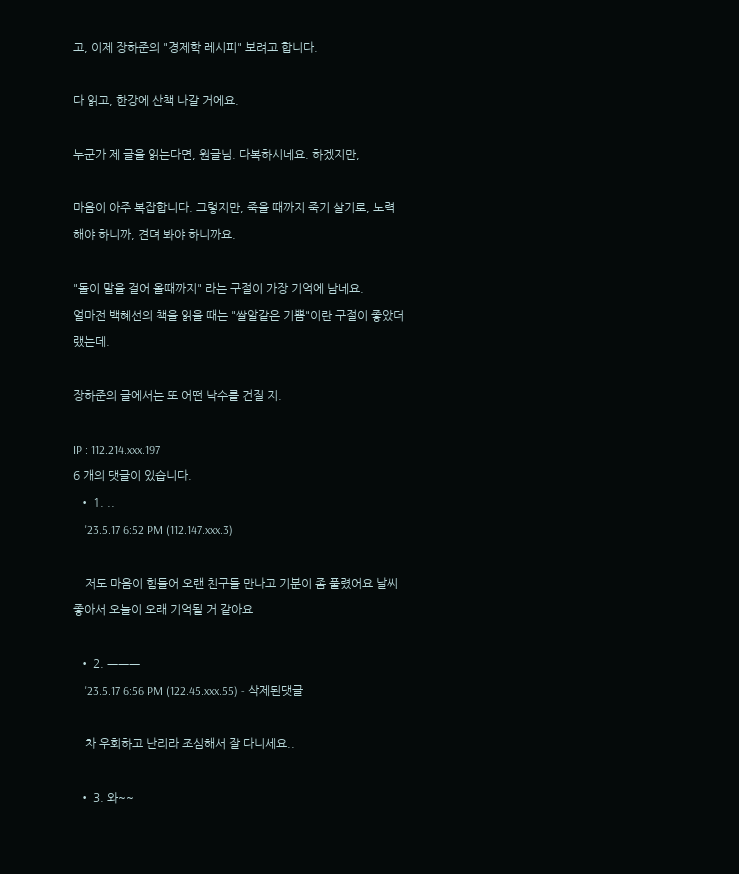고, 이제 장하준의 "경제학 레시피" 보려고 합니다.

다 읽고, 한강에 산책 나갈 거에요.

누군가 제 글을 읽는다면, 원글님. 다복하시네요. 하겠지만,

마음이 아주 복잡합니다. 그렇지만, 죽을 때까지 죽기 살기로, 노력해야 하니까, 견뎌 봐야 하니까요.

"돌이 말을 걸어 올때까지" 라는 구절이 가장 기억에 남네요.
얼마전 백혜선의 책을 읽을 때는 "쌀알같은 기쁨"이란 구절이 좋았더랬는데.

장하준의 글에서는 또 어떤 낙수를 건질 지.

IP : 112.214.xxx.197
6 개의 댓글이 있습니다.
  • 1. ..
    '23.5.17 6:52 PM (112.147.xxx.3)

    저도 마음이 힘들어 오랜 친구들 만나고 기분이 좀 풀렸어요 날씨 좋아서 오늘이 오래 기억될 거 같아요

  • 2. ㅡㅡㅡ
    '23.5.17 6:56 PM (122.45.xxx.55) - 삭제된댓글

    차 우회하고 난리라 조심해서 잘 다니세요..

  • 3. 와~~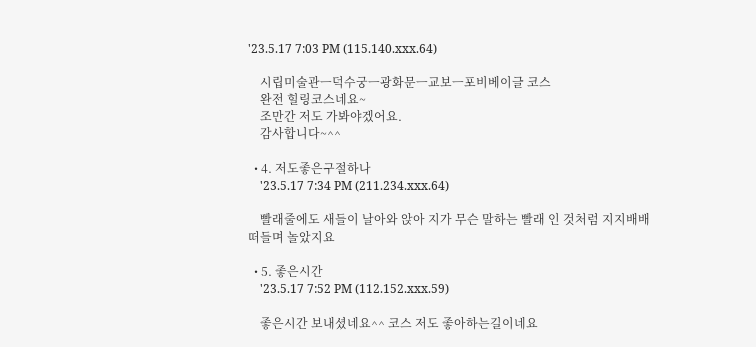'23.5.17 7:03 PM (115.140.xxx.64)

    시립미술관ㅡ덕수궁ㅡ광화문ㅡ교보ㅡ포비베이글 코스
    완전 힐링코스네요~
    조만간 저도 가봐야겠어요.
    감사합니다~^^

  • 4. 저도좋은구절하나
    '23.5.17 7:34 PM (211.234.xxx.64)

    빨래줄에도 새들이 날아와 앉아 지가 무슨 말하는 빨래 인 것처럼 지지배배 떠들며 놀았지요

  • 5. 좋은시간
    '23.5.17 7:52 PM (112.152.xxx.59)

    좋은시간 보내셨네요^^ 코스 저도 좋아하는길이네요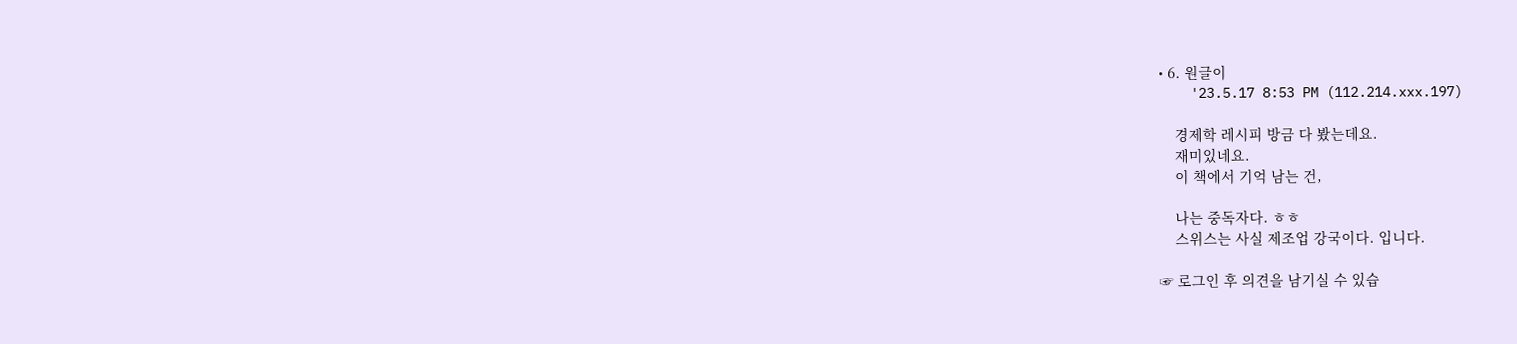• 6. 원글이
    '23.5.17 8:53 PM (112.214.xxx.197)

    경제학 레시피 방금 다 봤는데요.
    재미있네요.
    이 책에서 기억 남는 건,

    나는 중독자다. ㅎㅎ
    스위스는 사실 제조업 강국이다. 입니다.

☞ 로그인 후 의견을 남기실 수 있습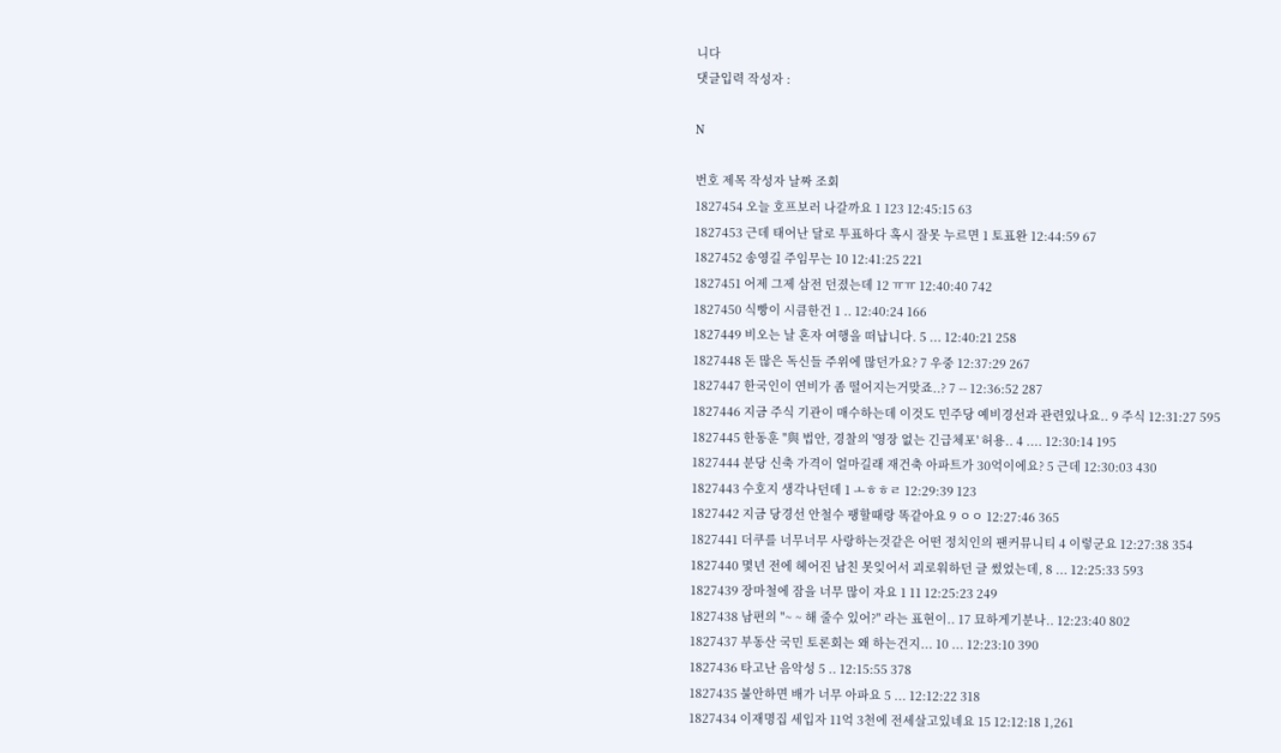니다
댓글입력 작성자 :

N

번호 제목 작성자 날짜 조회
1827454 오늘 호프보러 나갈까요 1 123 12:45:15 63
1827453 근데 태어난 달로 투표하다 혹시 잘못 누르면 1 토표완 12:44:59 67
1827452 송영길 주임무는 10 12:41:25 221
1827451 어제 그제 삼전 던졌는데 12 ㅠㅠ 12:40:40 742
1827450 식빵이 시큼한건 1 .. 12:40:24 166
1827449 비오는 날 혼자 여행을 떠납니다. 5 ... 12:40:21 258
1827448 돈 많은 독신들 주위에 많던가요? 7 우중 12:37:29 267
1827447 한국인이 연비가 좀 떨어지는거맞죠..? 7 -- 12:36:52 287
1827446 지금 주식 기관이 매수하는데 이것도 민주당 예비경선과 관련있나요.. 9 주식 12:31:27 595
1827445 한동훈 "與 법안, 경찰의 '영장 없는 긴급체포' 허용.. 4 .... 12:30:14 195
1827444 분당 신축 가격이 얼마길래 재건축 아파트가 30억이에요? 5 근데 12:30:03 430
1827443 수호지 생각나던데 1 ㅗㅎㅎㄹ 12:29:39 123
1827442 지금 당경선 안철수 팽할때랑 똑같아요 9 ㅇㅇ 12:27:46 365
1827441 더쿠를 너무너무 사랑하는것같은 어떤 정치인의 팬커뮤니티 4 이렇군요 12:27:38 354
1827440 몇년 전에 헤어진 남친 못잊어서 괴로워하던 글 썼었는데, 8 ... 12:25:33 593
1827439 장마철에 잠을 너무 많이 자요 1 11 12:25:23 249
1827438 남편의 "~ ~ 해 줄수 있어?" 라는 표현이.. 17 묘하게기분나.. 12:23:40 802
1827437 부동산 국민 토론회는 왜 하는건지... 10 ... 12:23:10 390
1827436 타고난 음악성 5 .. 12:15:55 378
1827435 불안하면 배가 너무 아파요 5 ... 12:12:22 318
1827434 이재명집 세입자 11억 3천에 전세살고있네요 15 12:12:18 1,261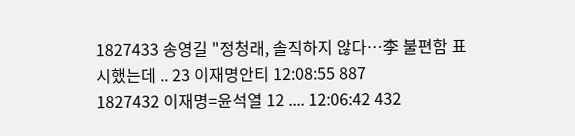1827433 송영길 "정청래, 솔직하지 않다…李 불편함 표시했는데 .. 23 이재명안티 12:08:55 887
1827432 이재명=윤석열 12 .... 12:06:42 432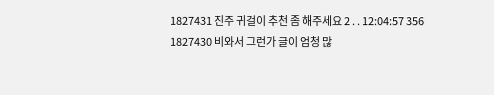1827431 진주 귀걸이 추천 좀 해주세요 2 . . 12:04:57 356
1827430 비와서 그런가 글이 엄청 많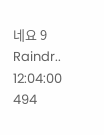네요 9 Raindr.. 12:04:00 494